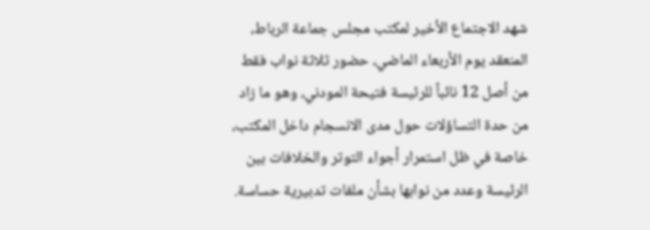شهد الاجتماع الأخير لمكتب مجلس جماعة الرباط، المنعقد يوم الأربعاء الماضي، حضور ثلاثة نواب فقط من أصل 12 نائباً للرئيسة فتيحة المودني، وهو ما زاد من حدة التساؤلات حول مدى الانسجام داخل المكتب، خاصة في ظل استمرار أجواء التوتر والخلافات بين الرئيسة وعدد من نوابها بشأن ملفات تدبيرية حساسة.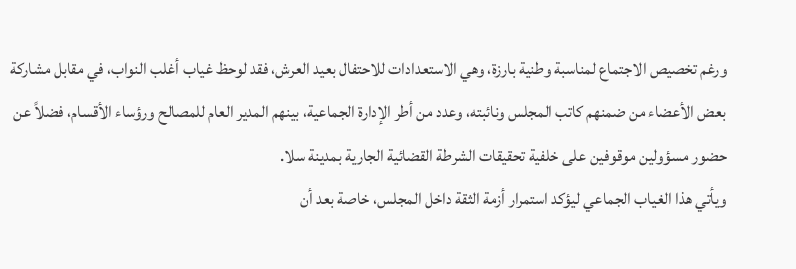ورغم تخصيص الاجتماع لمناسبة وطنية بارزة، وهي الاستعدادات للاحتفال بعيد العرش، فقد لوحظ غياب أغلب النواب، في مقابل مشاركة بعض الأعضاء من ضمنهم كاتب المجلس ونائبته، وعدد من أطر الإدارة الجماعية، بينهم المدير العام للمصالح ورؤساء الأقسام، فضلاً عن حضور مسؤولين موقوفين على خلفية تحقيقات الشرطة القضائية الجارية بمدينة سلا.
ويأتي هذا الغياب الجماعي ليؤكد استمرار أزمة الثقة داخل المجلس، خاصة بعد أن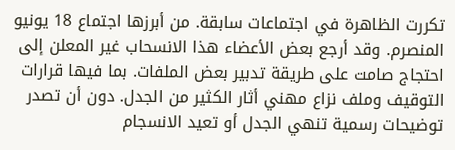تكررت الظاهرة في اجتماعات سابقة. من أبرزها اجتماع 18 يونيو المنصرم. وقد أرجع بعض الأعضاء هذا الانسحاب غير المعلن إلى احتجاج صامت على طريقة تدبير بعض الملفات. بما فيها قرارات التوقيف وملف نزاع مهني أثار الكثير من الجدل. دون أن تصدر توضيحات رسمية تنهي الجدل أو تعيد الانسجام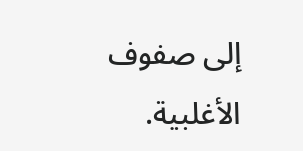إلى صفوف الأغلبية.